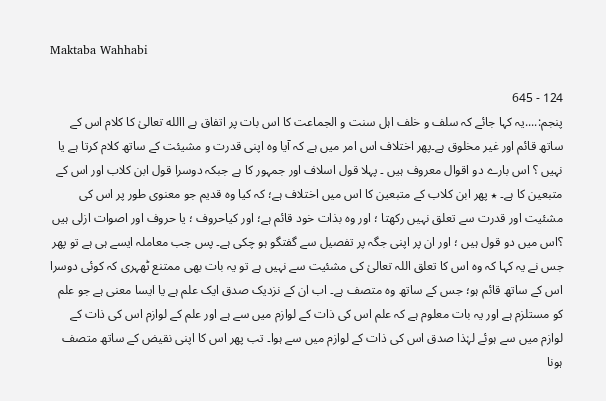Maktaba Wahhabi

124 - 645
پنجم:....یہ کہا جائے کہ سلف و خلف اہل سنت و الجماعت کا اس بات پر اتفاق ہے االله تعالیٰ کا کلام اس کے ساتھ قائم اور غیر مخلوق ہے۔پھر اختلاف اس امر میں ہے کہ آیا وہ اپنی قدرت و مشیئت کے ساتھ کلام کرتا ہے یا نہیں ؟ اس بارے دو اقوال معروف ہیں ۔ پہلا قول اسلاف اور جمہور کا ہے جبکہ دوسرا قول ابن کلاب اور اس کے متبعین کا ہے۔ ٭ پھر ابن کلاب کے متبعین کا اس میں اختلاف ہے؛ کہ کیا وہ قدیم جو معنوی طور پر اس کی مشئیت اور قدرت سے تعلق نہیں رکھتا ؛ اور وہ بذات خود قائم ہے؛ اور کیاحروف ؛ یا حروف اور اصوات ازلی ہیں ؟اس میں دو قول ہیں ؛ اور ان پر اپنی جگہ پر تفصیل سے گفتگو ہو چکی ہے۔ پس جب معاملہ ایسے ہی ہے تو پھر جس نے یہ کہا کہ وہ اس کا تعلق اللہ تعالیٰ کی مشئیت سے نہیں ہے تو یہ بات بھی ممتنع ٹھہری کہ کوئی دوسرا اس کے ساتھ قائم ہو؛ جس کے ساتھ وہ متصف ہے۔ اب ان کے نزدیک صدق ایک علم ہے یا ایسا معنی ہے جو علم کو مستلزم ہے اور یہ بات معلوم ہے کہ علم اس کی ذات کے لوازم میں سے ہے اور علم کے لوازم اس کی ذات کے لوازم میں سے ہوئے لہٰذا صدق اس کی ذات کے لوازم میں سے ہوا۔ تب پھر اس کا اپنی نقیض کے ساتھ متصف ہونا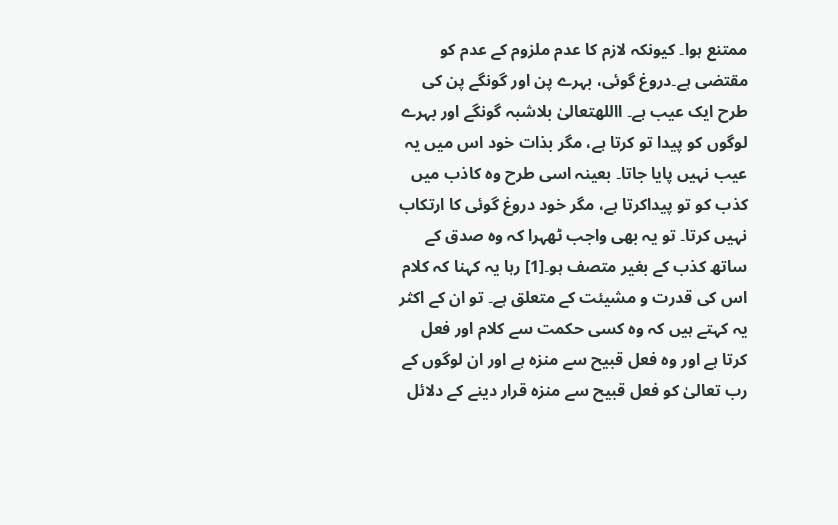ممتنع ہوا۔ کیونکہ لازم کا عدم ملزوم کے عدم کو مقتضی ہے۔دروغ گوئی، بہرے پن اور گونگے پن کی طرح ایک عیب ہے۔ االلهتعالیٰ بلاشبہ گونگے اور بہرے لوگوں کو پیدا تو کرتا ہے، مگر بذات خود اس میں یہ عیب نہیں پایا جاتا۔ بعینہ اسی طرح وہ کاذب میں کذب کو تو پیداکرتا ہے، مگر خود دروغ گوئی کا ارتکاب نہیں کرتا۔ تو یہ بھی واجب ٹھہرا کہ وہ صدق کے ساتھ کذب کے بغیر متصف ہو۔[1] رہا یہ کہنا کہ کلام اس کی قدرت و مشیئت کے متعلق ہے۔ تو ان کے اکثر یہ کہتے ہیں کہ وہ کسی حکمت سے کلام اور فعل کرتا ہے اور وہ فعل قبیح سے منزہ ہے اور ان لوگوں کے رب تعالیٰ کو فعل قبیح سے منزہ قرار دینے کے دلائل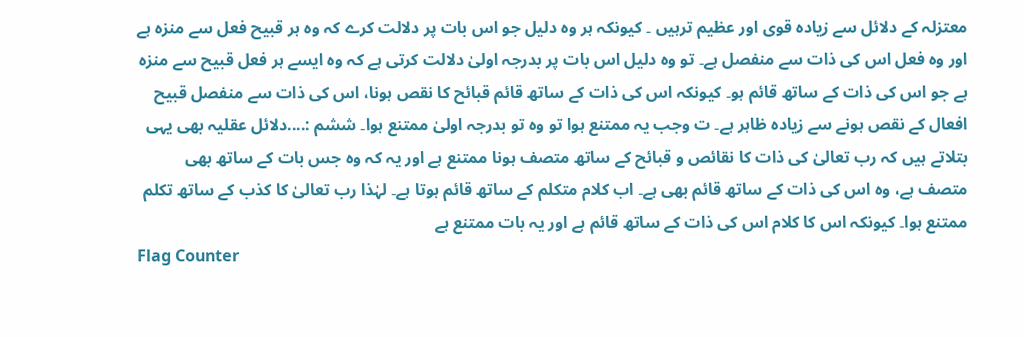معتزلہ کے دلائل سے زیادہ قوی اور عظیم ترہیں ۔ کیونکہ ہر وہ دلیل جو اس بات پر دلالت کرے کہ وہ ہر قبیح فعل سے منزہ ہے اور وہ فعل اس کی ذات سے منفصل ہے۔ تو وہ دلیل اس بات پر بدرجہ اولیٰ دلالت کرتی ہے کہ وہ ایسے ہر فعل قبیح سے منزہ ہے جو اس کی ذات کے ساتھ قائم ہو۔ کیونکہ اس کی ذات کے ساتھ قائم قبائح کا نقص ہونا، اس کی ذات سے منفصل قبیح افعال کے نقص ہونے سے زیادہ ظاہر ہے۔ ت وجب یہ ممتنع ہوا تو وہ تو بدرجہ اولیٰ ممتنع ہوا۔ ششم :....دلائل عقلیہ بھی یہی بتلاتے ہیں کہ رب تعالیٰ کی ذات کا نقائص و قبائح کے ساتھ متصف ہونا ممتنع ہے اور یہ کہ وہ جس بات کے ساتھ بھی متصف ہے، وہ اس کی ذات کے ساتھ قائم بھی ہے۔ اب کلام متکلم کے ساتھ قائم ہوتا ہے۔ لہٰذا رب تعالیٰ کا کذب کے ساتھ تکلم ممتنع ہوا۔ کیونکہ اس کا کلام اس کی ذات کے ساتھ قائم ہے اور یہ بات ممتنع ہے
Flag Counter